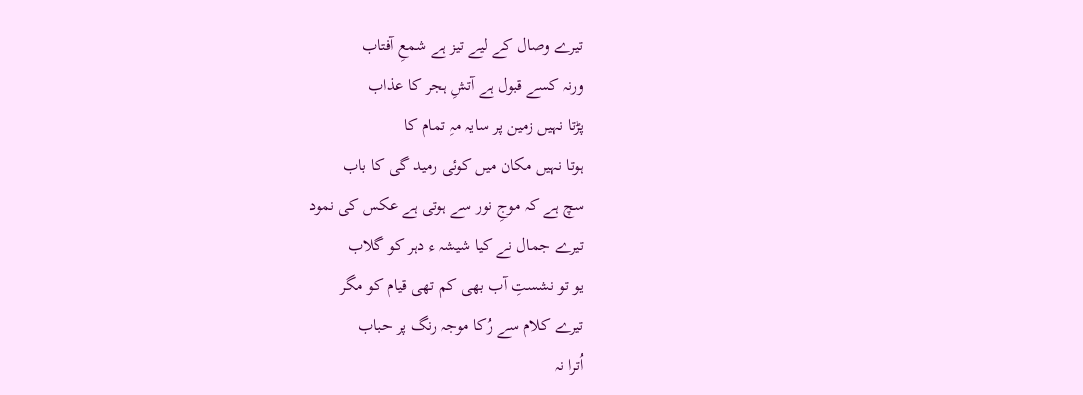تیرے وصال کے لیے تیز ہے شمعِ آفتاب
ورنہ کسے قبول ہے آتشِ ہجر کا عذاب
پڑتا نہیں زمین پر سایہ مہِ تمام کا
ہوتا نہیں مکان میں کوئی رمید گی کا باب
سچ ہے کہ موجِ نور سے ہوتی ہے عکس کی نمود
تیرے جمال نے کیا شیشہ ء دہر کو گلاب
یو تو نشستِ آب بھی کم تھی قیام کو مگر
تیرے کلام سے رُکا موجہ رنگ پر حباب
اُترا نہ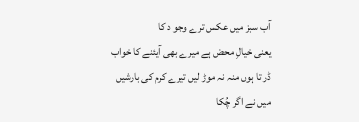آب سبز میں عکس ترے وجو د کا
یعنی خیالِ محض ہے میرے بھی آیئنے کا خواب
ڈر تا ہوں منہ نہ موڑ لیں تیرے کرم کی بارشیں
میں نے اگر چُکا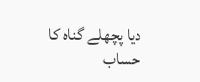دیا پچھلے گناہ کا حساب